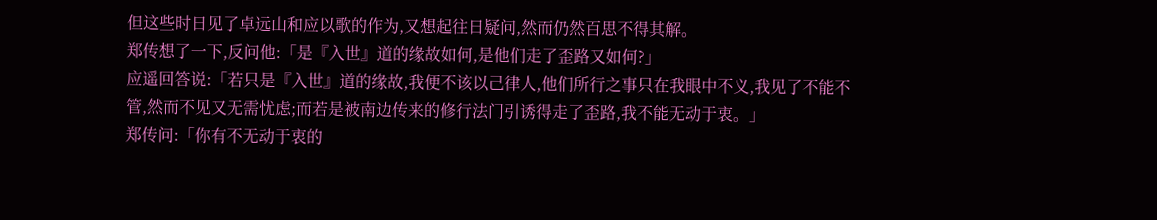但这些时日见了卓远山和应以歌的作为,又想起往日疑问,然而仍然百思不得其解。
郑传想了一下,反问他:「是『入世』道的缘故如何,是他们走了歪路又如何?」
应遥回答说:「若只是『入世』道的缘故,我便不该以己律人,他们所行之事只在我眼中不义,我见了不能不管,然而不见又无需忧虑;而若是被南边传来的修行法门引诱得走了歪路,我不能无动于衷。」
郑传问:「你有不无动于衷的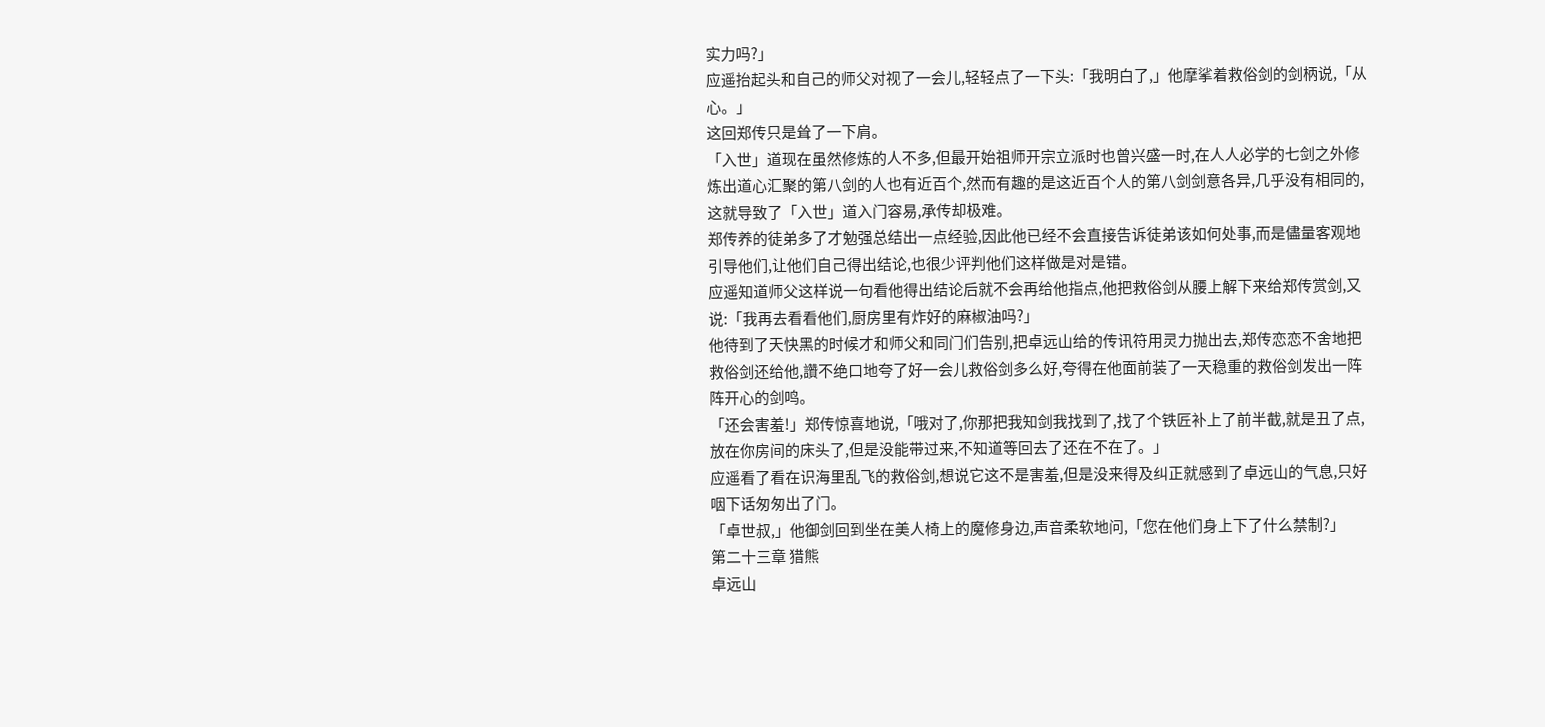实力吗?」
应遥抬起头和自己的师父对视了一会儿,轻轻点了一下头:「我明白了,」他摩挲着救俗剑的剑柄说,「从心。」
这回郑传只是耸了一下肩。
「入世」道现在虽然修炼的人不多,但最开始祖师开宗立派时也曾兴盛一时,在人人必学的七剑之外修炼出道心汇聚的第八剑的人也有近百个,然而有趣的是这近百个人的第八剑剑意各异,几乎没有相同的,这就导致了「入世」道入门容易,承传却极难。
郑传养的徒弟多了才勉强总结出一点经验,因此他已经不会直接告诉徒弟该如何处事,而是儘量客观地引导他们,让他们自己得出结论,也很少评判他们这样做是对是错。
应遥知道师父这样说一句看他得出结论后就不会再给他指点,他把救俗剑从腰上解下来给郑传赏剑,又说:「我再去看看他们,厨房里有炸好的麻椒油吗?」
他待到了天快黑的时候才和师父和同门们告别,把卓远山给的传讯符用灵力抛出去,郑传恋恋不舍地把救俗剑还给他,讚不绝口地夸了好一会儿救俗剑多么好,夸得在他面前装了一天稳重的救俗剑发出一阵阵开心的剑鸣。
「还会害羞!」郑传惊喜地说,「哦对了,你那把我知剑我找到了,找了个铁匠补上了前半截,就是丑了点,放在你房间的床头了,但是没能带过来,不知道等回去了还在不在了。」
应遥看了看在识海里乱飞的救俗剑,想说它这不是害羞,但是没来得及纠正就感到了卓远山的气息,只好咽下话匆匆出了门。
「卓世叔,」他御剑回到坐在美人椅上的魔修身边,声音柔软地问,「您在他们身上下了什么禁制?」
第二十三章 猎熊
卓远山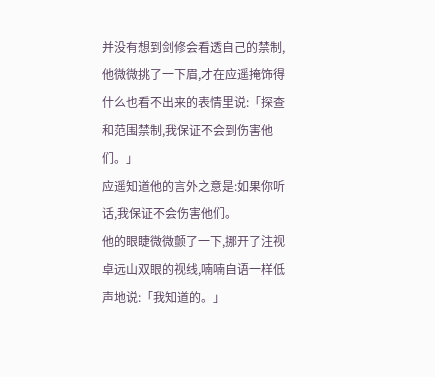并没有想到剑修会看透自己的禁制,他微微挑了一下眉,才在应遥掩饰得什么也看不出来的表情里说:「探查和范围禁制,我保证不会到伤害他们。」
应遥知道他的言外之意是:如果你听话,我保证不会伤害他们。
他的眼睫微微颤了一下,挪开了注视卓远山双眼的视线,喃喃自语一样低声地说:「我知道的。」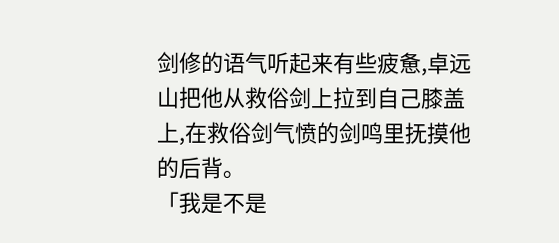剑修的语气听起来有些疲惫,卓远山把他从救俗剑上拉到自己膝盖上,在救俗剑气愤的剑鸣里抚摸他的后背。
「我是不是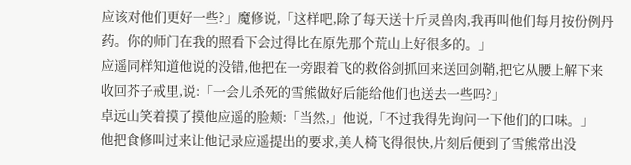应该对他们更好一些?」魔修说,「这样吧,除了每天送十斤灵兽肉,我再叫他们每月按份例丹药。你的师门在我的照看下会过得比在原先那个荒山上好很多的。」
应遥同样知道他说的没错,他把在一旁跟着飞的救俗剑抓回来送回剑鞘,把它从腰上解下来收回芥子戒里,说:「一会儿杀死的雪熊做好后能给他们也送去一些吗?」
卓远山笑着摸了摸他应遥的脸颊:「当然,」他说,「不过我得先询问一下他们的口味。」
他把食修叫过来让他记录应遥提出的要求,美人椅飞得很快,片刻后便到了雪熊常出没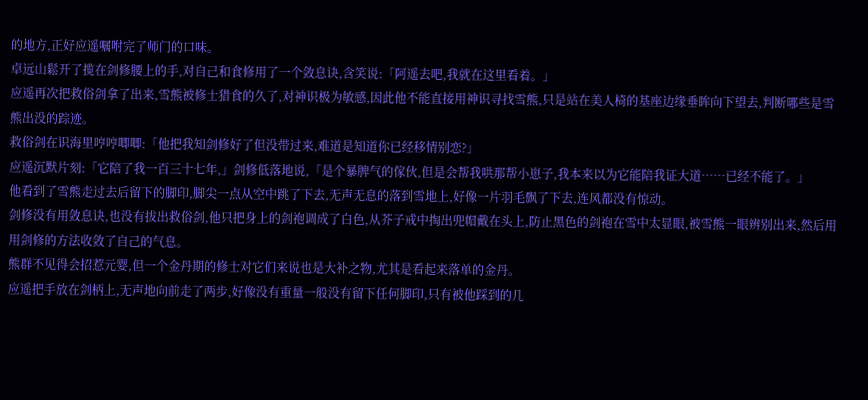的地方,正好应遥嘱咐完了师门的口味。
卓远山鬆开了揽在剑修腰上的手,对自己和食修用了一个敛息诀,含笑说:「阿遥去吧,我就在这里看着。」
应遥再次把救俗剑拿了出来,雪熊被修士猎食的久了,对神识极为敏感,因此他不能直接用神识寻找雪熊,只是站在美人椅的基座边缘垂眸向下望去,判断哪些是雪熊出没的踪迹。
救俗剑在识海里哼哼唧唧:「他把我知剑修好了但没带过来,难道是知道你已经移情别恋?」
应遥沉默片刻:「它陪了我一百三十七年,」剑修低落地说,「是个暴脾气的傢伙,但是会帮我哄那帮小崽子,我本来以为它能陪我证大道……已经不能了。」
他看到了雪熊走过去后留下的脚印,脚尖一点从空中跳了下去,无声无息的落到雪地上,好像一片羽毛飘了下去,连风都没有惊动。
剑修没有用敛息诀,也没有拔出救俗剑,他只把身上的剑袍调成了白色,从芥子戒中掏出兜帽戴在头上,防止黑色的剑袍在雪中太显眼,被雪熊一眼辨别出来,然后用用剑修的方法收敛了自己的气息。
熊群不见得会招惹元婴,但一个金丹期的修士对它们来说也是大补之物,尤其是看起来落单的金丹。
应遥把手放在剑柄上,无声地向前走了两步,好像没有重量一般没有留下任何脚印,只有被他踩到的几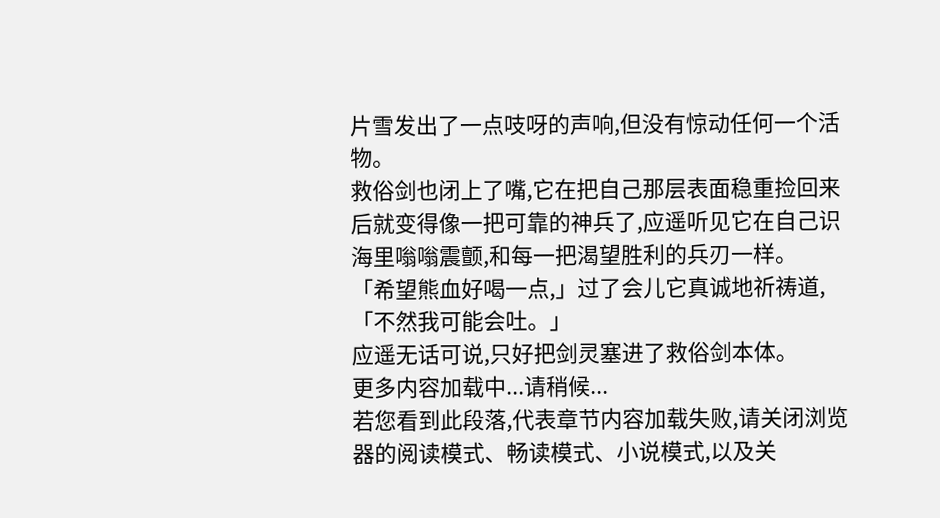片雪发出了一点吱呀的声响,但没有惊动任何一个活物。
救俗剑也闭上了嘴,它在把自己那层表面稳重捡回来后就变得像一把可靠的神兵了,应遥听见它在自己识海里嗡嗡震颤,和每一把渴望胜利的兵刃一样。
「希望熊血好喝一点,」过了会儿它真诚地祈祷道,「不然我可能会吐。」
应遥无话可说,只好把剑灵塞进了救俗剑本体。
更多内容加载中...请稍候...
若您看到此段落,代表章节内容加载失败,请关闭浏览器的阅读模式、畅读模式、小说模式,以及关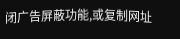闭广告屏蔽功能,或复制网址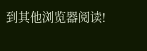到其他浏览器阅读!